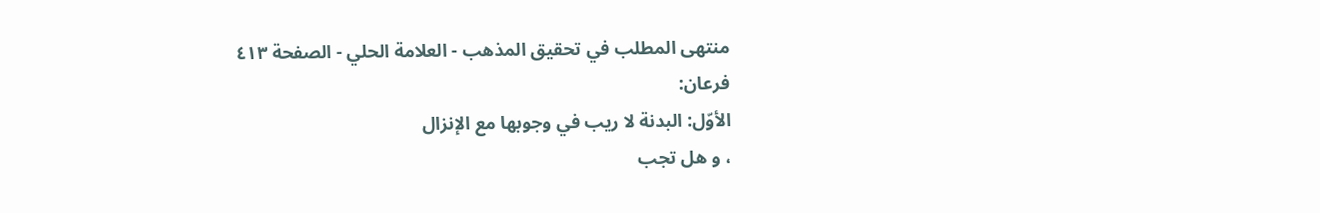منتهى المطلب في تحقيق المذهب - العلامة الحلي - الصفحة ٤١٣
فرعان:
الأوّل: البدنة لا ريب في وجوبها مع الإنزال
، و هل تجب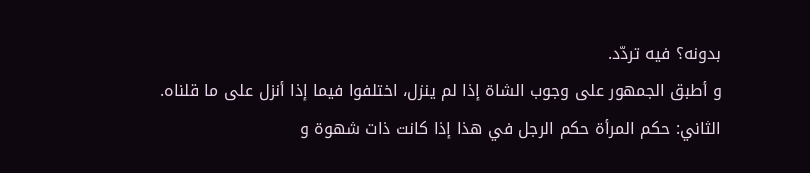بدونه؟ فيه تردّد.
و أطبق الجمهور على وجوب الشاة إذا لم ينزل، اختلفوا فيما إذا أنزل على ما قلناه.
الثاني: حكم المرأة حكم الرجل في هذا إذا كانت ذات شهوة و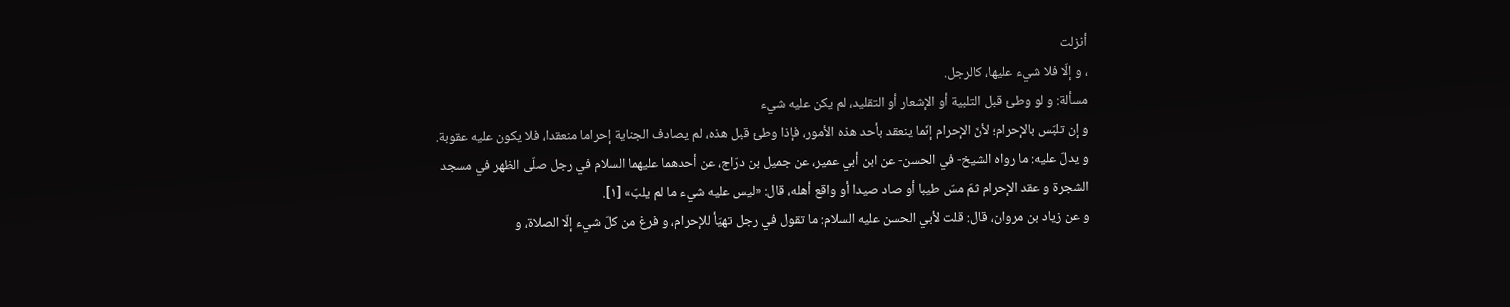أنزلت
، و إلّا فلا شيء عليها، كالرجل.
مسألة: و لو وطئ قبل التلبية أو الإشعار أو التقليد، لم يكن عليه شيء
و إن تلبّس بالإحرام؛ لأنّ الإحرام إنّما ينعقد بأحد هذه الأمور، فإذا وطئ قبل هذه، لم يصادف الجناية إحراما منعقدا، فلا يكون عليه عقوبة.
و يدلّ عليه: ما رواه الشيخ- في الحسن- عن ابن أبي عمير، عن جميل بن درّاج، عن أحدهما عليهما السلام في رجل صلّى الظهر في مسجد الشجرة و عقد الإحرام ثمّ مسّ طيبا أو صاد صيدا أو واقع أهله، قال: «ليس عليه شيء ما لم يلبّ» [١].
و عن زياد بن مروان، قال: قلت لأبي الحسن عليه السلام: ما تقول في رجل تهيّأ للإحرام، و فرغ من كلّ شيء إلّا الصلاة، و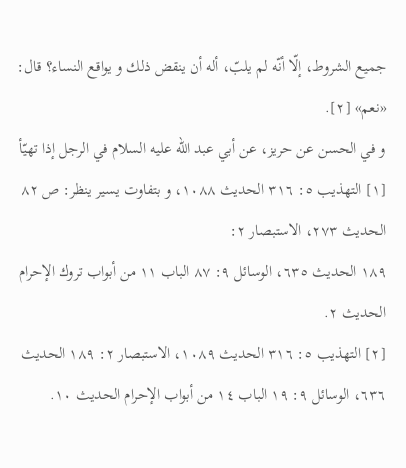جميع الشروط، إلّا أنّه لم يلبّ، أله أن ينقض ذلك و يواقع النساء؟ قال: «نعم» [٢].
و في الحسن عن حريز، عن أبي عبد اللّه عليه السلام في الرجل إذا تهيّأ
[١] التهذيب ٥: ٣١٦ الحديث ١٠٨٨، و بتفاوت يسير ينظر: ص ٨٢ الحديث ٢٧٣، الاستبصار ٢:
١٨٩ الحديث ٦٣٥، الوسائل ٩: ٨٧ الباب ١١ من أبواب تروك الإحرام الحديث ٢.
[٢] التهذيب ٥: ٣١٦ الحديث ١٠٨٩، الاستبصار ٢: ١٨٩ الحديث ٦٣٦، الوسائل ٩: ١٩ الباب ١٤ من أبواب الإحرام الحديث ١٠.